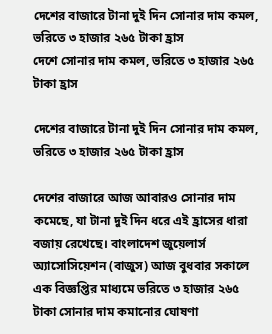দেশের বাজারে টানা দুই দিন সোনার দাম কমল, ভরিতে ৩ হাজার ২৬৫ টাকা হ্রাস
দেশে সোনার দাম কমল, ভরিতে ৩ হাজার ২৬৫ টাকা হ্রাস

দেশের বাজারে টানা দুই দিন সোনার দাম কমল, ভরিতে ৩ হাজার ২৬৫ টাকা হ্রাস

দেশের বাজারে আজ আবারও সোনার দাম কমেছে, যা টানা দুই দিন ধরে এই হ্রাসের ধারা বজায় রেখেছে। বাংলাদেশ জুয়েলার্স অ্যাসোসিয়েশন (বাজুস) আজ বুধবার সকালে এক বিজ্ঞপ্তির মাধ্যমে ভরিতে ৩ হাজার ২৬৫ টাকা সোনার দাম কমানোর ঘোষণা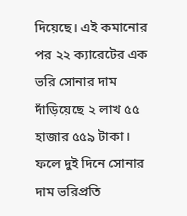দিয়েছে। এই কমানোর পর ২২ ক্যারেটের এক ভরি সোনার দাম দাঁড়িয়েছে ২ লাখ ৫৫ হাজার ৫৫৯ টাকা। ফলে দুই দিনে সোনার দাম ভরিপ্রতি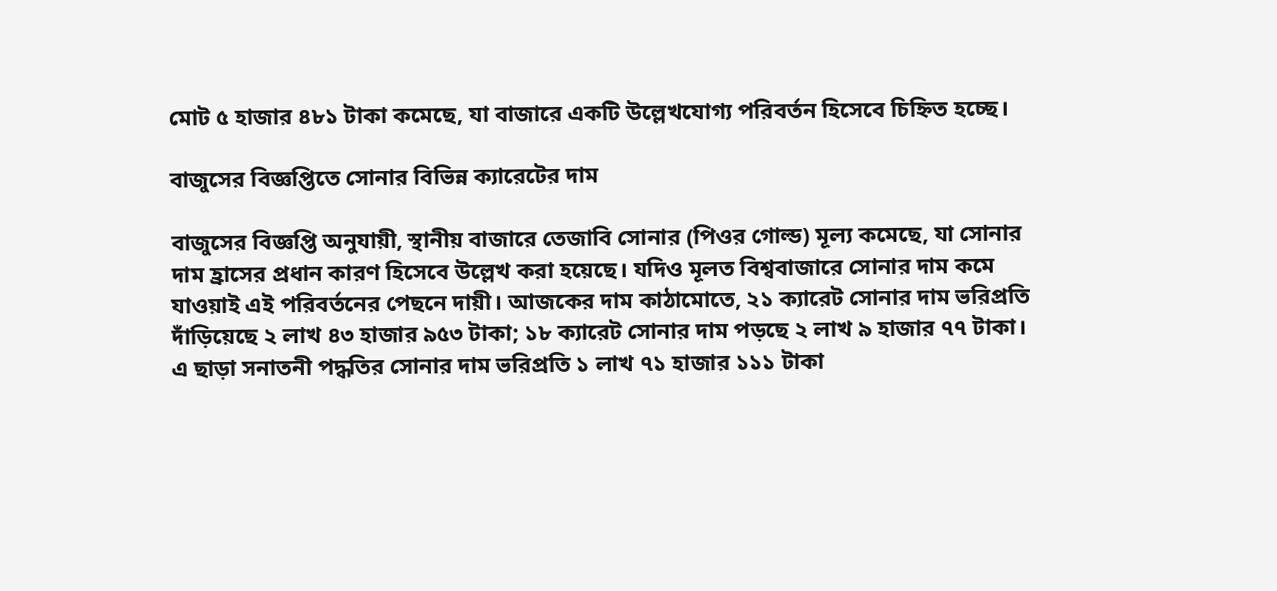মোট ৫ হাজার ৪৮১ টাকা কমেছে, যা বাজারে একটি উল্লেখযোগ্য পরিবর্তন হিসেবে চিহ্নিত হচ্ছে।

বাজুসের বিজ্ঞপ্তিতে সোনার বিভিন্ন ক্যারেটের দাম

বাজুসের বিজ্ঞপ্তি অনুযায়ী, স্থানীয় বাজারে তেজাবি সোনার (পিওর গোল্ড) মূল্য কমেছে, যা সোনার দাম হ্রাসের প্রধান কারণ হিসেবে উল্লেখ করা হয়েছে। যদিও মূলত বিশ্ববাজারে সোনার দাম কমে যাওয়াই এই পরিবর্তনের পেছনে দায়ী। আজকের দাম কাঠামোতে, ২১ ক্যারেট সোনার দাম ভরিপ্রতি দাঁড়িয়েছে ২ লাখ ৪৩ হাজার ৯৫৩ টাকা; ১৮ ক্যারেট সোনার দাম পড়ছে ২ লাখ ৯ হাজার ৭৭ টাকা। এ ছাড়া সনাতনী পদ্ধতির সোনার দাম ভরিপ্রতি ১ লাখ ৭১ হাজার ১১১ টাকা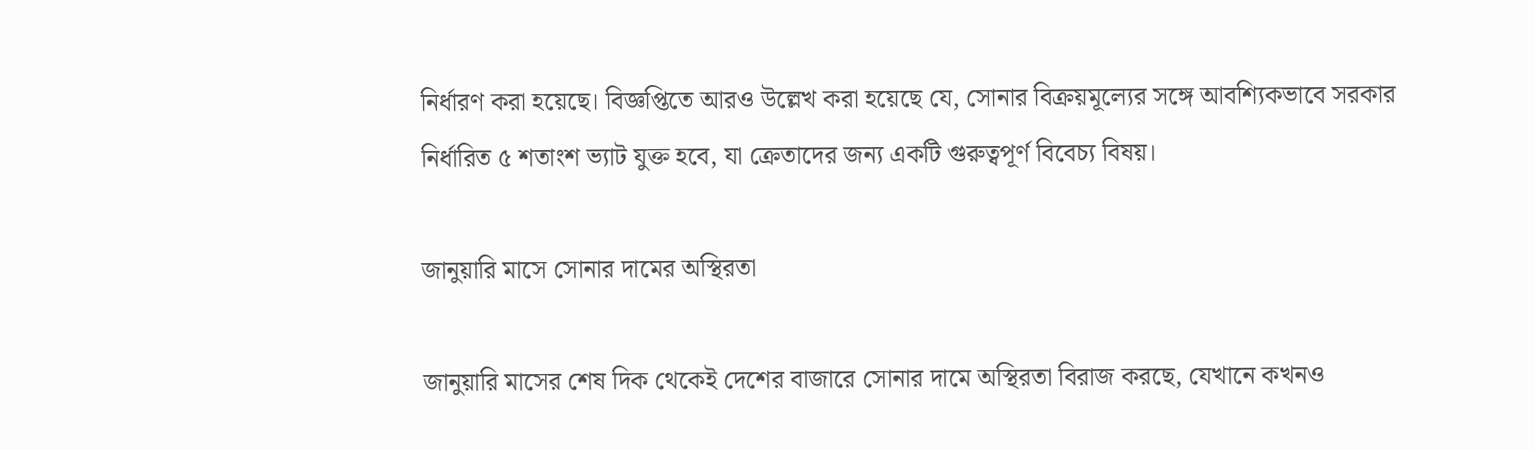নির্ধারণ করা হয়েছে। বিজ্ঞপ্তিতে আরও উল্লেখ করা হয়েছে যে, সোনার বিক্রয়মূল্যের সঙ্গে আবশ্যিকভাবে সরকার নির্ধারিত ৫ শতাংশ ভ্যাট যুক্ত হবে, যা ক্রেতাদের জন্য একটি গুরুত্বপূর্ণ বিবেচ্য বিষয়।

জানুয়ারি মাসে সোনার দামের অস্থিরতা

জানুয়ারি মাসের শেষ দিক থেকেই দেশের বাজারে সোনার দামে অস্থিরতা বিরাজ করছে, যেখানে কখনও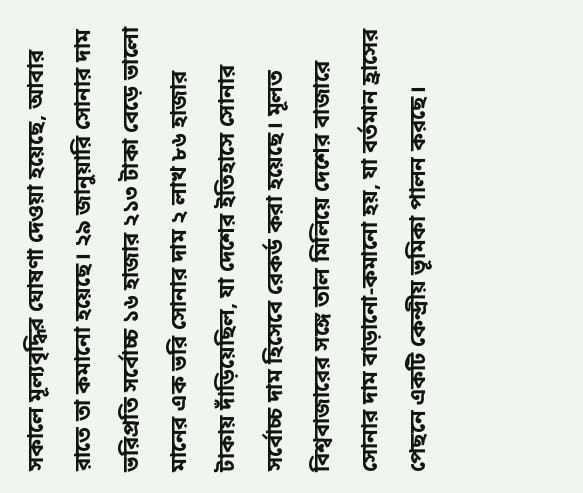সকালে মূল্যবৃদ্ধির ঘোষণা দেওয়া হয়েছে, আবার রাতে তা কমানো হয়েছে। ২৯ জানুয়ারি সোনার দাম ভরিপ্রতি সর্বোচ্চ ১৬ হাজার ২১৩ টাকা বেড়ে ভালো মানের এক ভরি সোনার দাম ২ লাখ ৮৬ হাজার টাকায় দাঁড়িয়েছিল, যা দেশের ইতিহাসে সোনার সর্বোচ্চ দাম হিসেবে রেকর্ড করা হয়েছে। মূলত বিশ্ববাজারের সঙ্গে তাল মিলিয়ে দেশের বাজারে সোনার দাম বাড়ানো-কমানো হয়, যা বর্তমান হ্রাসের পেছনে একটি কেন্দ্রীয় ভূমিকা পালন করছে।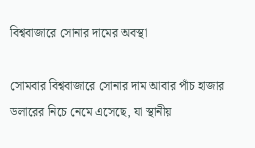বিশ্ববাজারে সোনার দামের অবস্থা

সোমবার বিশ্ববাজারে সোনার দাম আবার পাঁচ হাজার ডলারের নিচে নেমে এসেছে, যা স্থানীয়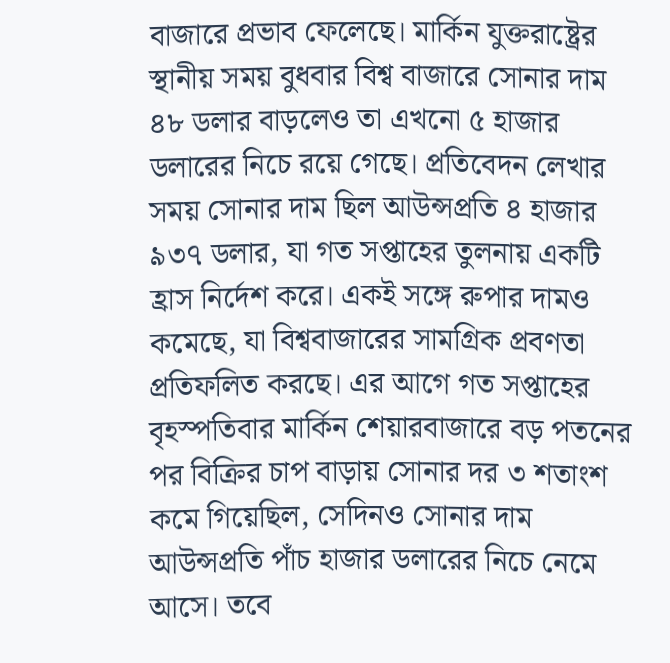বাজারে প্রভাব ফেলেছে। মার্কিন যুক্তরাষ্ট্রের স্থানীয় সময় বুধবার বিশ্ব বাজারে সোনার দাম ৪৮ ডলার বাড়লেও তা এখনো ৫ হাজার ডলারের নিচে রয়ে গেছে। প্রতিবেদন লেখার সময় সোনার দাম ছিল আউন্সপ্রতি ৪ হাজার ৯৩৭ ডলার, যা গত সপ্তাহের তুলনায় একটি হ্রাস নির্দেশ করে। একই সঙ্গে রুপার দামও কমেছে, যা বিশ্ববাজারের সামগ্রিক প্রবণতা প্রতিফলিত করছে। এর আগে গত সপ্তাহের বৃহস্পতিবার মার্কিন শেয়ারবাজারে বড় পতনের পর বিক্রির চাপ বাড়ায় সোনার দর ৩ শতাংশ কমে গিয়েছিল, সেদিনও সোনার দাম আউন্সপ্রতি পাঁচ হাজার ডলারের নিচে নেমে আসে। তবে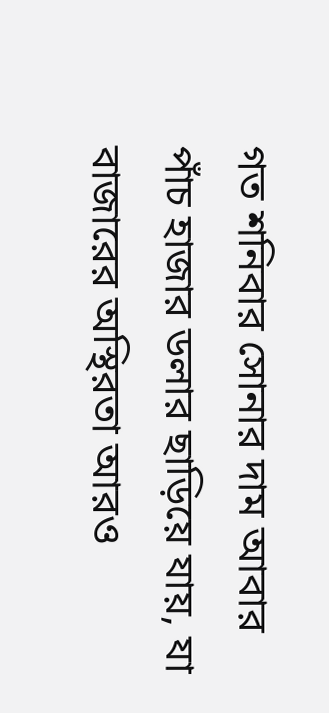গত শনিবার সোনার দাম আবার পাঁচ হাজার ডলার ছাড়িয়ে যায়, যা বাজারের অস্থিরতা আরও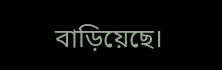বাড়িয়েছে।